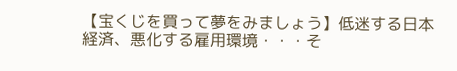【宝くじを買って夢をみましょう】低迷する日本経済、悪化する雇用環境・・・そ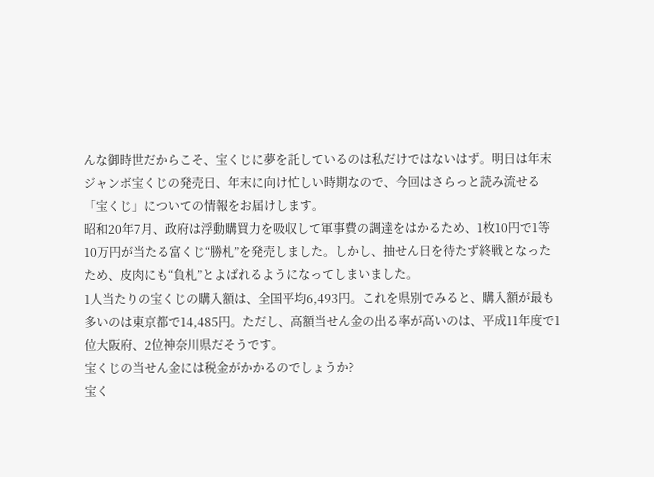んな御時世だからこそ、宝くじに夢を託しているのは私だけではないはず。明日は年末ジャンボ宝くじの発売日、年末に向け忙しい時期なので、今回はさらっと読み流せる「宝くじ」についての情報をお届けします。
昭和20年7月、政府は浮動購買力を吸収して軍事費の調達をはかるため、1枚10円で1等10万円が当たる富くじ“勝札”を発売しました。しかし、抽せん日を待たず終戦となったため、皮肉にも“負札”とよばれるようになってしまいました。
1人当たりの宝くじの購入額は、全国平均6,493円。これを県別でみると、購入額が最も多いのは東京都で14,485円。ただし、高額当せん金の出る率が高いのは、平成11年度で1位大阪府、2位神奈川県だそうです。
宝くじの当せん金には税金がかかるのでしょうか?
宝く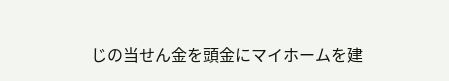じの当せん金を頭金にマイホームを建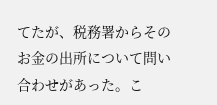てたが、税務署からそのお金の出所について問い合わせがあった。こ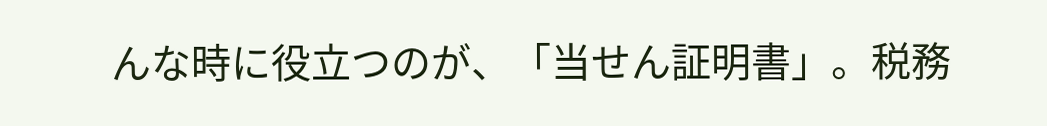んな時に役立つのが、「当せん証明書」。税務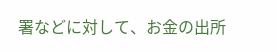署などに対して、お金の出所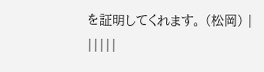を証明してくれます。 (松岡) |
|||||